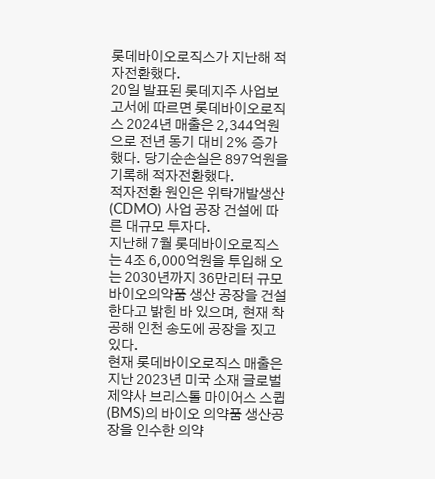롯데바이오로직스가 지난해 적자전환했다.
20일 발표된 롯데지주 사업보고서에 따르면 롯데바이오로직스 2024년 매출은 2,344억원으로 전년 동기 대비 2% 증가했다. 당기순손실은 897억원을 기록해 적자전환했다.
적자전환 원인은 위탁개발생산(CDMO) 사업 공장 건설에 따른 대규모 투자다.
지난해 7월 롯데바이오로직스는 4조 6,000억원을 투입해 오는 2030년까지 36만리터 규모 바이오의약품 생산 공장을 건설한다고 밝힌 바 있으며, 현재 착공해 인천 송도에 공장을 짓고 있다.
현재 롯데바이오로직스 매출은 지난 2023년 미국 소재 글로벌 제약사 브리스톨 마이어스 스큅(BMS)의 바이오 의약품 생산공장을 인수한 의약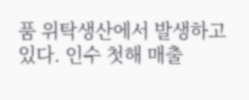품 위탁생산에서 발생하고 있다. 인수 첫해 매출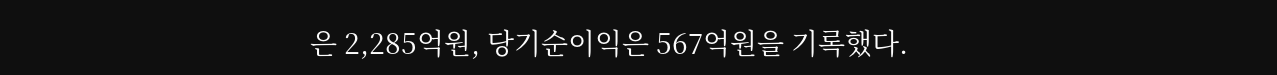은 2,285억원, 당기순이익은 567억원을 기록했다.